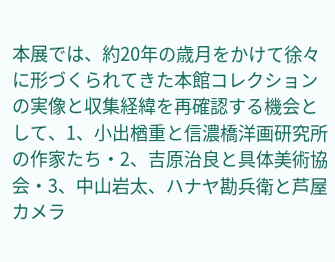本展では、約20年の歳月をかけて徐々に形づくられてきた本館コレクションの実像と収集経緯を再確認する機会として、1、小出楢重と信濃橋洋画研究所の作家たち・2、吉原治良と具体美術協会・3、中山岩太、ハナヤ勘兵衛と芦屋カメラ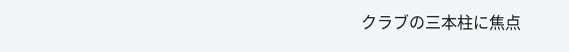クラブの三本柱に焦点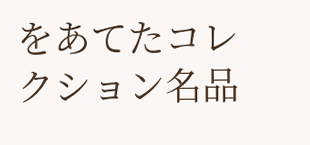をあてたコレクション名品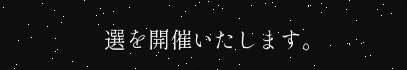選を開催いたします。